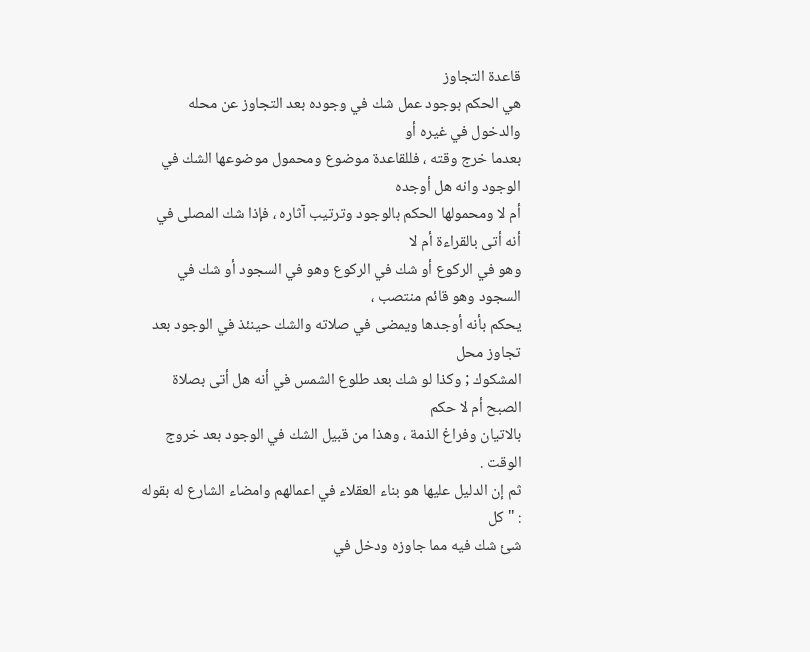قاعدة التجاوز
هي الحكم بوجود عمل شك في وجوده بعد التجاوز عن محله والدخول في غيره أو
بعدما خرج وقته ، فللقاعدة موضوع ومحمول موضوعها الشك في الوجود وانه هل أوجده
أم لا ومحمولها الحكم بالوجود وترتيب آثاره ، فإذا شك المصلى في أنه أتى بالقراءة أم لا
وهو في الركوع أو شك في الركوع وهو في السجود أو شك في السجود وهو قائم منتصب ،
يحكم بأنه أوجدها ويمضى في صلاته والشك حينئذ في الوجود بعد تجاوز محل
المشكوك ; وكذا لو شك بعد طلوع الشمس في أنه هل أتى بصلاة الصبح أم لا حكم
بالاتيان وفراغ الذمة ، وهذا من قبيل الشك في الوجود بعد خروج الوقت .
ثم إن الدليل عليها هو بناء العقلاء في اعمالهم وامضاء الشارع له بقوله : " كل
شئ شك فيه مما جاوزه ودخل في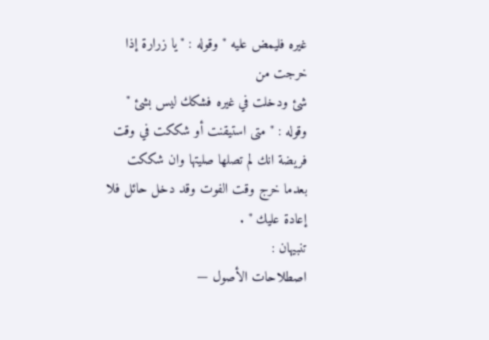غيره فليمض عليه " وقوله : " يا زرارة إذا خرجت من
شئ ودخلت في غيره فشكك ليس بشئ " وقوله : " متى استيقنت أو شككت في وقت
فريضة انك لم تصلها صليتها وان شككت بعدما خرج وقت الفوت وقد دخل حائل فلا
إعادة عليك " .
تنبيهان :
اصطلاحات الأصول —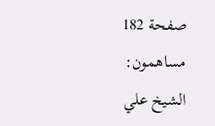صفحة 182
مساهمون: الشيخ علي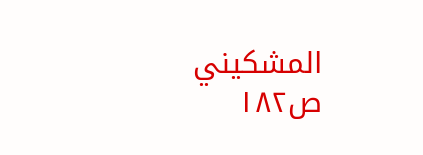المشكيني
ص١٨٢